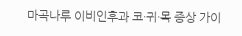마곡나루 이비인후과 코·귀·목 증상 가이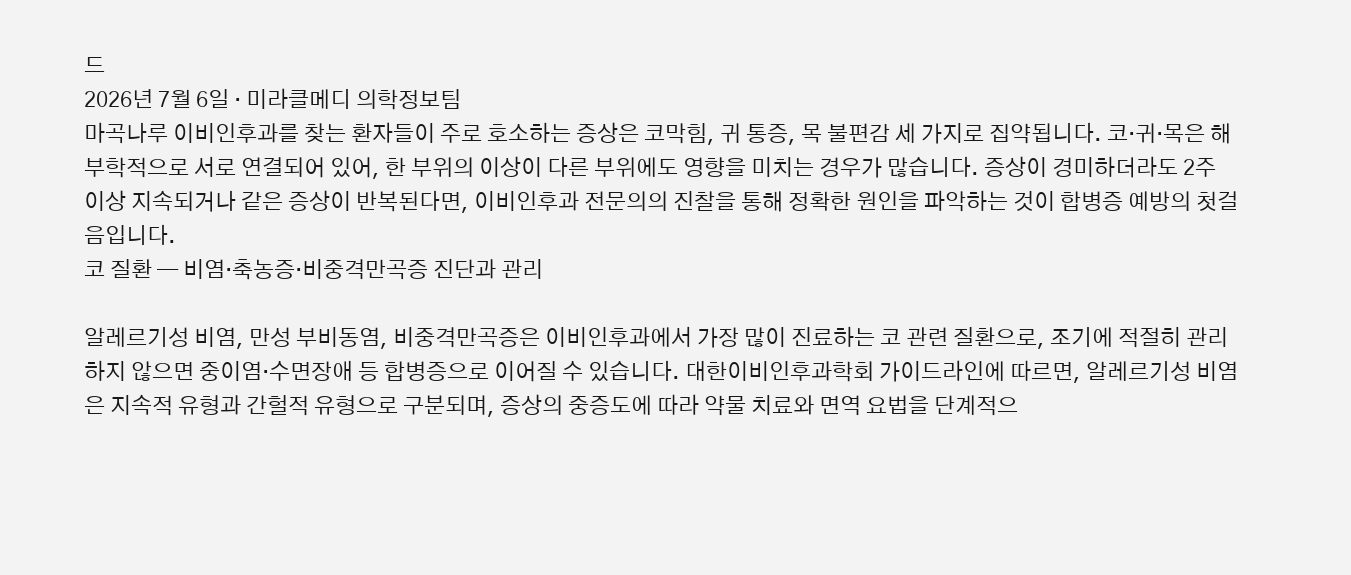드
2026년 7월 6일 · 미라클메디 의학정보팀
마곡나루 이비인후과를 찾는 환자들이 주로 호소하는 증상은 코막힘, 귀 통증, 목 불편감 세 가지로 집약됩니다. 코·귀·목은 해부학적으로 서로 연결되어 있어, 한 부위의 이상이 다른 부위에도 영향을 미치는 경우가 많습니다. 증상이 경미하더라도 2주 이상 지속되거나 같은 증상이 반복된다면, 이비인후과 전문의의 진찰을 통해 정확한 원인을 파악하는 것이 합병증 예방의 첫걸음입니다.
코 질환 — 비염·축농증·비중격만곡증 진단과 관리

알레르기성 비염, 만성 부비동염, 비중격만곡증은 이비인후과에서 가장 많이 진료하는 코 관련 질환으로, 조기에 적절히 관리하지 않으면 중이염·수면장애 등 합병증으로 이어질 수 있습니다. 대한이비인후과학회 가이드라인에 따르면, 알레르기성 비염은 지속적 유형과 간헐적 유형으로 구분되며, 증상의 중증도에 따라 약물 치료와 면역 요법을 단계적으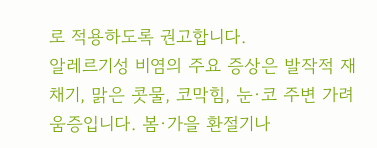로 적용하도록 권고합니다.
알레르기성 비염의 주요 증상은 발작적 재채기, 맑은 콧물, 코막힘, 눈·코 주변 가려움증입니다. 봄·가을 환절기나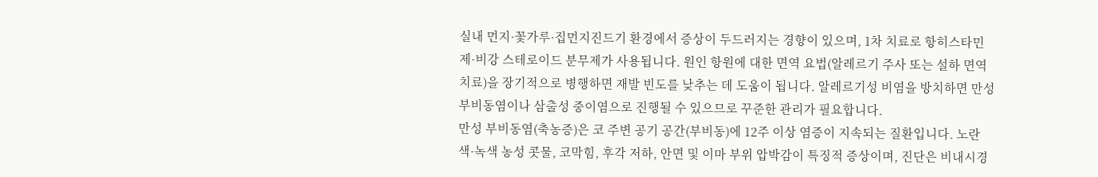실내 먼지·꽃가루·집먼지진드기 환경에서 증상이 두드러지는 경향이 있으며, 1차 치료로 항히스타민제·비강 스테로이드 분무제가 사용됩니다. 원인 항원에 대한 면역 요법(알레르기 주사 또는 설하 면역 치료)을 장기적으로 병행하면 재발 빈도를 낮추는 데 도움이 됩니다. 알레르기성 비염을 방치하면 만성 부비동염이나 삼출성 중이염으로 진행될 수 있으므로 꾸준한 관리가 필요합니다.
만성 부비동염(축농증)은 코 주변 공기 공간(부비동)에 12주 이상 염증이 지속되는 질환입니다. 노란색·녹색 농성 콧물, 코막힘, 후각 저하, 안면 및 이마 부위 압박감이 특징적 증상이며, 진단은 비내시경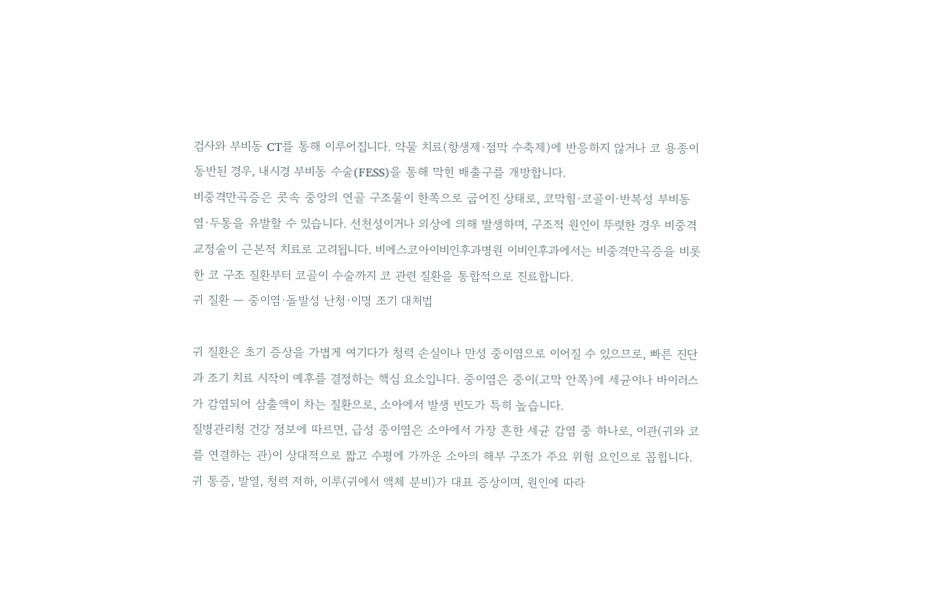검사와 부비동 CT를 통해 이루어집니다. 약물 치료(항생제·점막 수축제)에 반응하지 않거나 코 용종이 동반된 경우, 내시경 부비동 수술(FESS)을 통해 막힌 배출구를 개방합니다.
비중격만곡증은 콧속 중앙의 연골 구조물이 한쪽으로 굽어진 상태로, 코막힘·코골이·반복성 부비동염·두통을 유발할 수 있습니다. 선천성이거나 외상에 의해 발생하며, 구조적 원인이 뚜렷한 경우 비중격 교정술이 근본적 치료로 고려됩니다. 비에스코아이비인후과병원 이비인후과에서는 비중격만곡증을 비롯한 코 구조 질환부터 코골이 수술까지 코 관련 질환을 통합적으로 진료합니다.
귀 질환 — 중이염·돌발성 난청·이명 조기 대처법

귀 질환은 초기 증상을 가볍게 여기다가 청력 손실이나 만성 중이염으로 이어질 수 있으므로, 빠른 진단과 조기 치료 시작이 예후를 결정하는 핵심 요소입니다. 중이염은 중이(고막 안쪽)에 세균이나 바이러스가 감염되어 삼출액이 차는 질환으로, 소아에서 발생 빈도가 특히 높습니다.
질병관리청 건강 정보에 따르면, 급성 중이염은 소아에서 가장 흔한 세균 감염 중 하나로, 이관(귀와 코를 연결하는 관)이 상대적으로 짧고 수평에 가까운 소아의 해부 구조가 주요 위험 요인으로 꼽힙니다. 귀 통증, 발열, 청력 저하, 이루(귀에서 액체 분비)가 대표 증상이며, 원인에 따라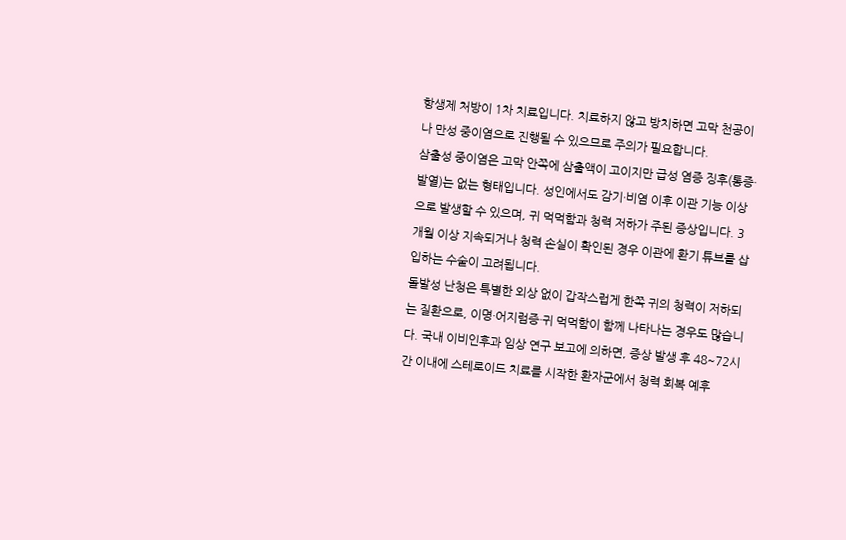항생제 처방이 1차 치료입니다. 치료하지 않고 방치하면 고막 천공이나 만성 중이염으로 진행될 수 있으므로 주의가 필요합니다.
삼출성 중이염은 고막 안쪽에 삼출액이 고이지만 급성 염증 징후(통증·발열)는 없는 형태입니다. 성인에서도 감기·비염 이후 이관 기능 이상으로 발생할 수 있으며, 귀 먹먹함과 청력 저하가 주된 증상입니다. 3개월 이상 지속되거나 청력 손실이 확인된 경우 이관에 환기 튜브를 삽입하는 수술이 고려됩니다.
돌발성 난청은 특별한 외상 없이 갑작스럽게 한쪽 귀의 청력이 저하되는 질환으로, 이명·어지럼증·귀 먹먹함이 함께 나타나는 경우도 많습니다. 국내 이비인후과 임상 연구 보고에 의하면, 증상 발생 후 48~72시간 이내에 스테로이드 치료를 시작한 환자군에서 청력 회복 예후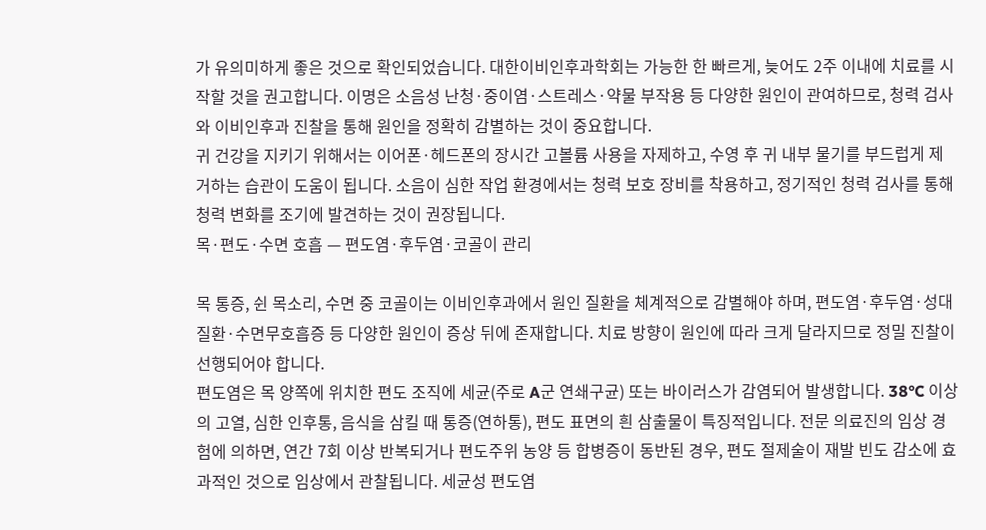가 유의미하게 좋은 것으로 확인되었습니다. 대한이비인후과학회는 가능한 한 빠르게, 늦어도 2주 이내에 치료를 시작할 것을 권고합니다. 이명은 소음성 난청·중이염·스트레스·약물 부작용 등 다양한 원인이 관여하므로, 청력 검사와 이비인후과 진찰을 통해 원인을 정확히 감별하는 것이 중요합니다.
귀 건강을 지키기 위해서는 이어폰·헤드폰의 장시간 고볼륨 사용을 자제하고, 수영 후 귀 내부 물기를 부드럽게 제거하는 습관이 도움이 됩니다. 소음이 심한 작업 환경에서는 청력 보호 장비를 착용하고, 정기적인 청력 검사를 통해 청력 변화를 조기에 발견하는 것이 권장됩니다.
목·편도·수면 호흡 — 편도염·후두염·코골이 관리

목 통증, 쉰 목소리, 수면 중 코골이는 이비인후과에서 원인 질환을 체계적으로 감별해야 하며, 편도염·후두염·성대 질환·수면무호흡증 등 다양한 원인이 증상 뒤에 존재합니다. 치료 방향이 원인에 따라 크게 달라지므로 정밀 진찰이 선행되어야 합니다.
편도염은 목 양쪽에 위치한 편도 조직에 세균(주로 A군 연쇄구균) 또는 바이러스가 감염되어 발생합니다. 38°C 이상의 고열, 심한 인후통, 음식을 삼킬 때 통증(연하통), 편도 표면의 흰 삼출물이 특징적입니다. 전문 의료진의 임상 경험에 의하면, 연간 7회 이상 반복되거나 편도주위 농양 등 합병증이 동반된 경우, 편도 절제술이 재발 빈도 감소에 효과적인 것으로 임상에서 관찰됩니다. 세균성 편도염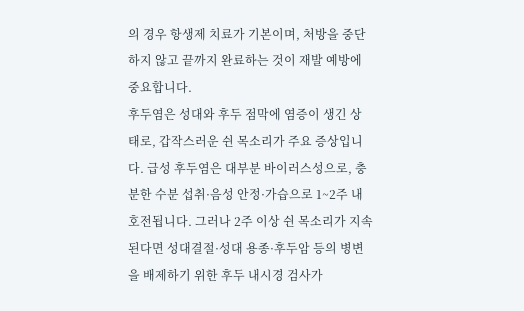의 경우 항생제 치료가 기본이며, 처방을 중단하지 않고 끝까지 완료하는 것이 재발 예방에 중요합니다.
후두염은 성대와 후두 점막에 염증이 생긴 상태로, 갑작스러운 쉰 목소리가 주요 증상입니다. 급성 후두염은 대부분 바이러스성으로, 충분한 수분 섭취·음성 안정·가습으로 1~2주 내 호전됩니다. 그러나 2주 이상 쉰 목소리가 지속된다면 성대결절·성대 용종·후두암 등의 병변을 배제하기 위한 후두 내시경 검사가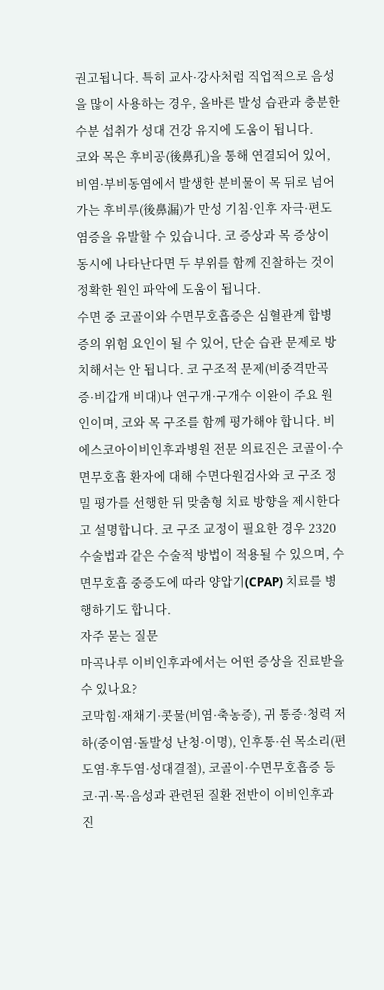권고됩니다. 특히 교사·강사처럼 직업적으로 음성을 많이 사용하는 경우, 올바른 발성 습관과 충분한 수분 섭취가 성대 건강 유지에 도움이 됩니다.
코와 목은 후비공(後鼻孔)을 통해 연결되어 있어, 비염·부비동염에서 발생한 분비물이 목 뒤로 넘어가는 후비루(後鼻漏)가 만성 기침·인후 자극·편도 염증을 유발할 수 있습니다. 코 증상과 목 증상이 동시에 나타난다면 두 부위를 함께 진찰하는 것이 정확한 원인 파악에 도움이 됩니다.
수면 중 코골이와 수면무호흡증은 심혈관계 합병증의 위험 요인이 될 수 있어, 단순 습관 문제로 방치해서는 안 됩니다. 코 구조적 문제(비중격만곡증·비갑개 비대)나 연구개·구개수 이완이 주요 원인이며, 코와 목 구조를 함께 평가해야 합니다. 비에스코아이비인후과병원 전문 의료진은 코골이·수면무호흡 환자에 대해 수면다원검사와 코 구조 정밀 평가를 선행한 뒤 맞춤형 치료 방향을 제시한다고 설명합니다. 코 구조 교정이 필요한 경우 2320 수술법과 같은 수술적 방법이 적용될 수 있으며, 수면무호흡 중증도에 따라 양압기(CPAP) 치료를 병행하기도 합니다.
자주 묻는 질문
마곡나루 이비인후과에서는 어떤 증상을 진료받을 수 있나요?
코막힘·재채기·콧물(비염·축농증), 귀 통증·청력 저하(중이염·돌발성 난청·이명), 인후통·쉰 목소리(편도염·후두염·성대결절), 코골이·수면무호흡증 등 코·귀·목·음성과 관련된 질환 전반이 이비인후과 진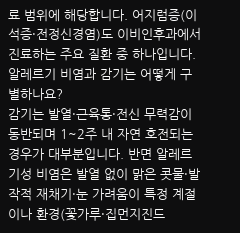료 범위에 해당합니다. 어지럼증(이석증·전정신경염)도 이비인후과에서 진료하는 주요 질환 중 하나입니다.
알레르기 비염과 감기는 어떻게 구별하나요?
감기는 발열·근육통·전신 무력감이 동반되며 1~2주 내 자연 호전되는 경우가 대부분입니다. 반면 알레르기성 비염은 발열 없이 맑은 콧물·발작적 재채기·눈 가려움이 특정 계절이나 환경(꽃가루·집먼지진드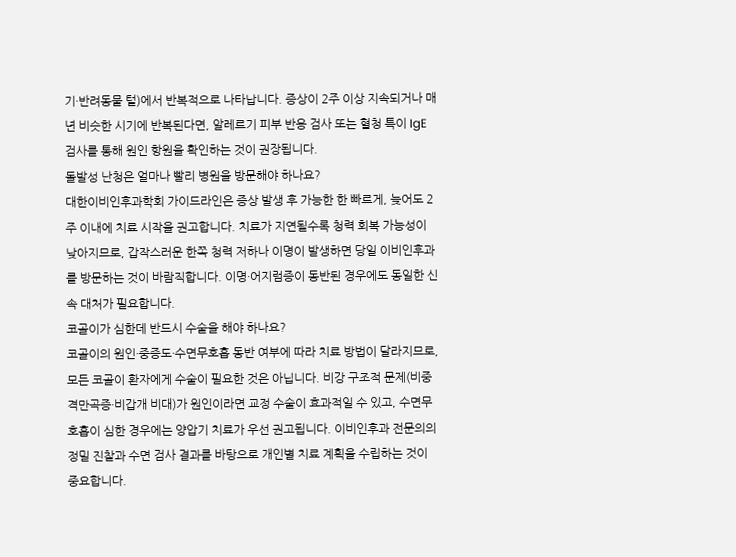기·반려동물 털)에서 반복적으로 나타납니다. 증상이 2주 이상 지속되거나 매년 비슷한 시기에 반복된다면, 알레르기 피부 반응 검사 또는 혈청 특이 IgE 검사를 통해 원인 항원을 확인하는 것이 권장됩니다.
돌발성 난청은 얼마나 빨리 병원을 방문해야 하나요?
대한이비인후과학회 가이드라인은 증상 발생 후 가능한 한 빠르게, 늦어도 2주 이내에 치료 시작을 권고합니다. 치료가 지연될수록 청력 회복 가능성이 낮아지므로, 갑작스러운 한쪽 청력 저하나 이명이 발생하면 당일 이비인후과를 방문하는 것이 바람직합니다. 이명·어지럼증이 동반된 경우에도 동일한 신속 대처가 필요합니다.
코골이가 심한데 반드시 수술을 해야 하나요?
코골이의 원인·중증도·수면무호흡 동반 여부에 따라 치료 방법이 달라지므로, 모든 코골이 환자에게 수술이 필요한 것은 아닙니다. 비강 구조적 문제(비중격만곡증·비갑개 비대)가 원인이라면 교정 수술이 효과적일 수 있고, 수면무호흡이 심한 경우에는 양압기 치료가 우선 권고됩니다. 이비인후과 전문의의 정밀 진찰과 수면 검사 결과를 바탕으로 개인별 치료 계획을 수립하는 것이 중요합니다.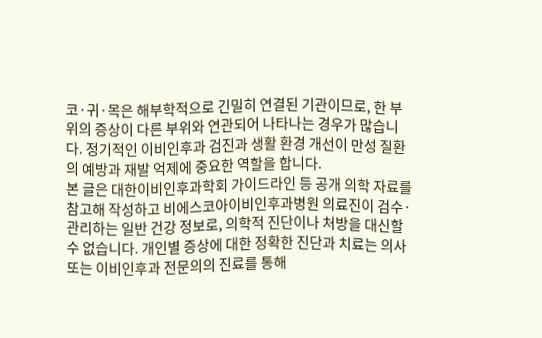코·귀·목은 해부학적으로 긴밀히 연결된 기관이므로, 한 부위의 증상이 다른 부위와 연관되어 나타나는 경우가 많습니다. 정기적인 이비인후과 검진과 생활 환경 개선이 만성 질환의 예방과 재발 억제에 중요한 역할을 합니다.
본 글은 대한이비인후과학회 가이드라인 등 공개 의학 자료를 참고해 작성하고 비에스코아이비인후과병원 의료진이 검수·관리하는 일반 건강 정보로, 의학적 진단이나 처방을 대신할 수 없습니다. 개인별 증상에 대한 정확한 진단과 치료는 의사 또는 이비인후과 전문의의 진료를 통해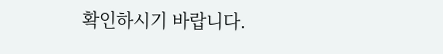확인하시기 바랍니다.